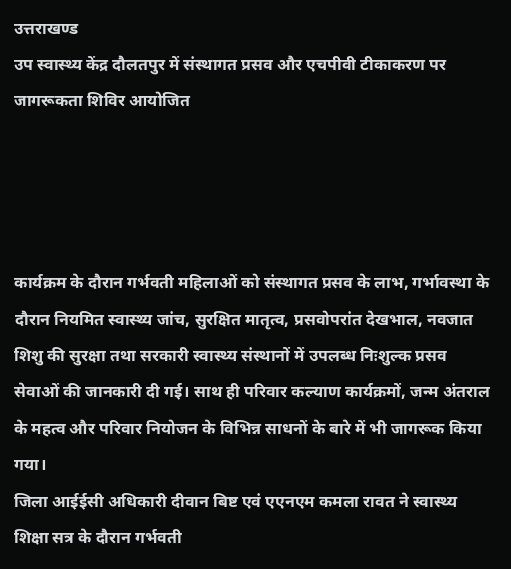उत्तराखण्ड
उप स्वास्थ्य केंद्र दौलतपुर में संस्थागत प्रसव और एचपीवी टीकाकरण पर जागरूकता शिविर आयोजित




कार्यक्रम के दौरान गर्भवती महिलाओं को संस्थागत प्रसव के लाभ, गर्भावस्था के दौरान नियमित स्वास्थ्य जांच, सुरक्षित मातृत्व, प्रसवोपरांत देखभाल, नवजात शिशु की सुरक्षा तथा सरकारी स्वास्थ्य संस्थानों में उपलब्ध निःशुल्क प्रसव सेवाओं की जानकारी दी गई। साथ ही परिवार कल्याण कार्यक्रमों, जन्म अंतराल के महत्व और परिवार नियोजन के विभिन्न साधनों के बारे में भी जागरूक किया गया।
जिला आईईसी अधिकारी दीवान बिष्ट एवं एएनएम कमला रावत ने स्वास्थ्य शिक्षा सत्र के दौरान गर्भवती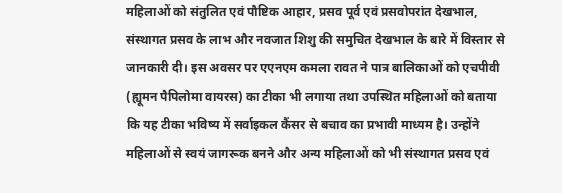महिलाओं को संतुलित एवं पौष्टिक आहार, प्रसव पूर्व एवं प्रसवोपरांत देखभाल, संस्थागत प्रसव के लाभ और नवजात शिशु की समुचित देखभाल के बारे में विस्तार से जानकारी दी। इस अवसर पर एएनएम कमला रावत ने पात्र बालिकाओं को एचपीवी (ह्यूमन पैपिलोमा वायरस) का टीका भी लगाया तथा उपस्थित महिलाओं को बताया कि यह टीका भविष्य में सर्वाइकल कैंसर से बचाव का प्रभावी माध्यम है। उन्होंने महिलाओं से स्वयं जागरूक बनने और अन्य महिलाओं को भी संस्थागत प्रसव एवं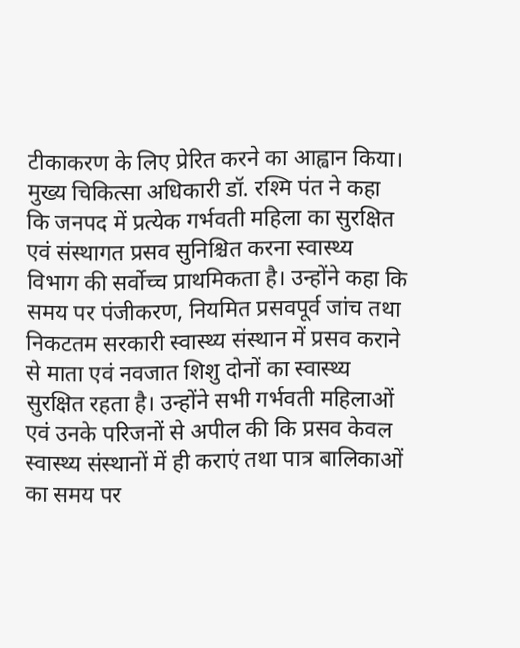टीकाकरण के लिए प्रेरित करने का आह्वान किया।
मुख्य चिकित्सा अधिकारी डॉ. रश्मि पंत ने कहा कि जनपद में प्रत्येक गर्भवती महिला का सुरक्षित एवं संस्थागत प्रसव सुनिश्चित करना स्वास्थ्य विभाग की सर्वोच्च प्राथमिकता है। उन्होंने कहा कि समय पर पंजीकरण, नियमित प्रसवपूर्व जांच तथा निकटतम सरकारी स्वास्थ्य संस्थान में प्रसव कराने से माता एवं नवजात शिशु दोनों का स्वास्थ्य सुरक्षित रहता है। उन्होंने सभी गर्भवती महिलाओं एवं उनके परिजनों से अपील की कि प्रसव केवल स्वास्थ्य संस्थानों में ही कराएं तथा पात्र बालिकाओं का समय पर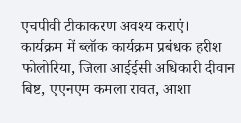एचपीवी टीकाकरण अवश्य कराएं।
कार्यक्रम में ब्लॉक कार्यक्रम प्रबंधक हरीश फोलोरिया, जिला आईईसी अधिकारी दीवान बिष्ट, एएनएम कमला रावत, आशा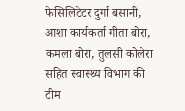फेसिलिटेटर दुर्गा बसानी, आशा कार्यकर्ता गीता बोरा, कमला बोरा, तुलसी कोलेरा सहित स्वास्थ्य विभाग की टीम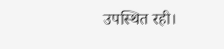उपस्थित रही।